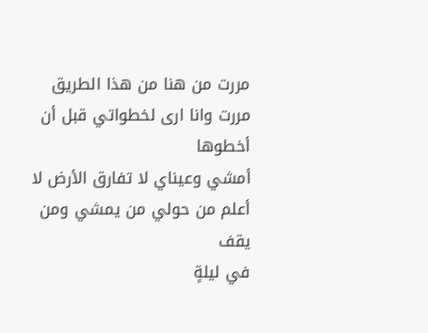مررت من هنا من هذا الطريق مررت وانا ارى لخطواتي قبل أن أخطوها
أمشي وعيناي لا تفارق الأرض لا أعلم من حولي من يمشي ومن يقف
في ليلةٍ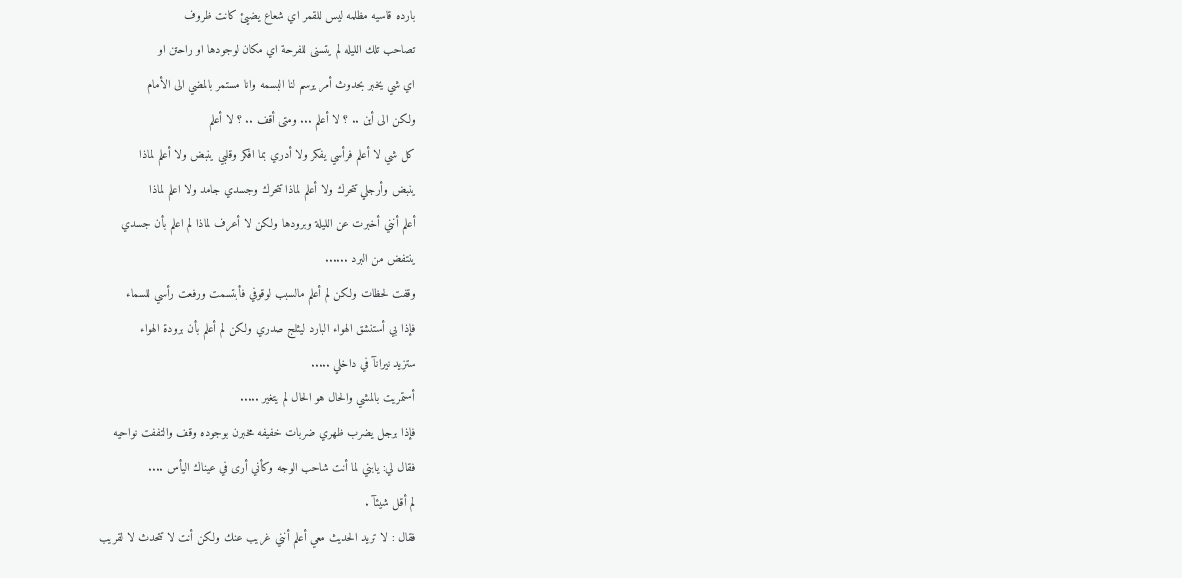بارده قاسيه مظلمه ليس للقمر اي شعاع يضيئ كانت ظروف
تصاحب تلك الليله لم يتسنى للفرحة اي مكان لوجودها او راحتن او
اي شي يخبر بحدوث أمر يرسم لنا البسمه وانا مستمر بالمضي الى الأمام
ولكن الى أين .. ؟ لا أعلم ... ومتى أقف .. ؟ لا أعلم
كل شي لا أعلم فرأسي يفكر ولا أدري بما افكر وقلبي ينبض ولا أعلم لماذا
ينبض وأرجلي تتحرك ولا أعلم لماذا تتحرك وجسدي جامد ولا اعلم لماذا
أعلم أنني أخبرت عن الليلة وبرودها ولكن لا أعرف لماذا لم اعلم بأن جسدي
ينتفض من البرد ......
وقفت لحظات ولكن لم أعلم مالسبب لوقوفي فأبتسمت ورفعت رأسي للسماء
فإذا بي أستنشق الهواء البارد ليثلج صدري ولكن لم أعلم بأن برودة الهواء
ستزيد نيرانآ في داخلي .....
أستمريت بالمشي والحال هو الحال لم يتغير .....
فإذا برجل يضرب ظهري ضربات خفيفه مخبرن بوجوده وقف والتففت نواحيه
فقال لي: يابني لما أنت شاحب الوجه وكأني أرى في عيناك اليأس ....
لم أقل شيئآ .
فقال : لا تريد الحديث معي أعلم أنني غريب عنك ولكن أنت لا تتحدث لا لقريب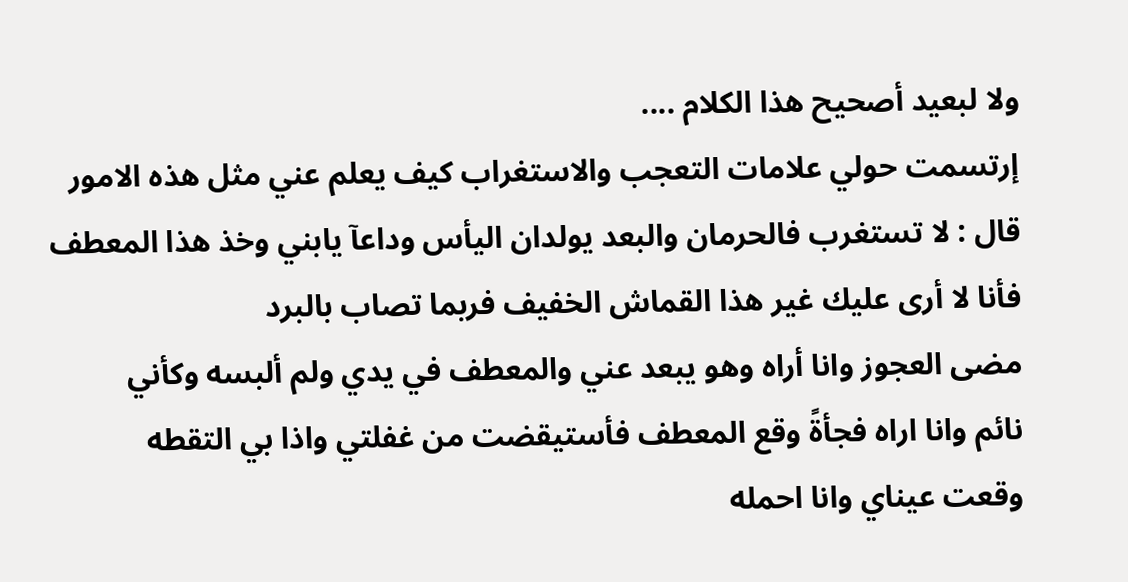ولا لبعيد أصحيح هذا الكلام ....
إرتسمت حولي علامات التعجب والاستغراب كيف يعلم عني مثل هذه الامور
قال : لا تستغرب فالحرمان والبعد يولدان اليأس وداعآ يابني وخذ هذا المعطف
فأنا لا أرى عليك غير هذا القماش الخفيف فربما تصاب بالبرد
مضى العجوز وانا أراه وهو يبعد عني والمعطف في يدي ولم ألبسه وكأني
نائم وانا اراه فجأةً وقع المعطف فأستيقضت من غفلتي واذا بي التقطه
وقعت عيناي وانا احمله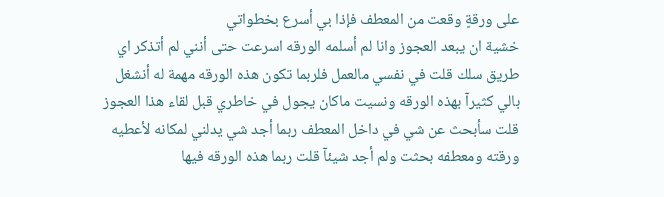على ورقةٍ وقعت من المعطف فإذا بي أسرع بخطواتي
خشية ان يبعد العجوز وانا لم أسلمه الورقه اسرعت حتى أنني لم أتذكر اي
طريق سلك قلت في نفسي مالعمل فلربما تكون هذه الورقه مهمة له أنشغل
بالي كثيرآ بهذه الورقه ونسيت ماكان يجول في خاطري قبل لقاء هذا العجوز
قلت سأبحث عن شي في داخل المعطف ربما أجد شي يدلني لمكانه لأعطيه
ورقته ومعطفه بحثت ولم أجد شيئآ قلت ربما هذه الورقه فيها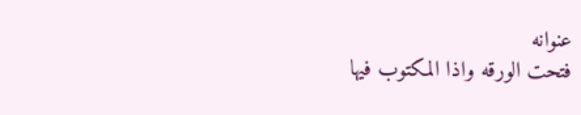عنوانه
فتحت الورقه واذا المكتوب فيها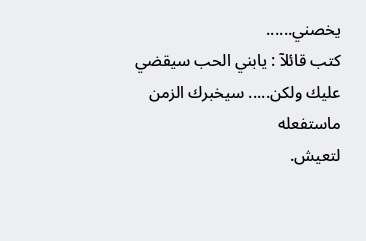يخصني......
كتب قائلآ : يابني الحب سيقضي عليك ولكن..... سيخبرك الزمن ماستفعله
لتعيش.